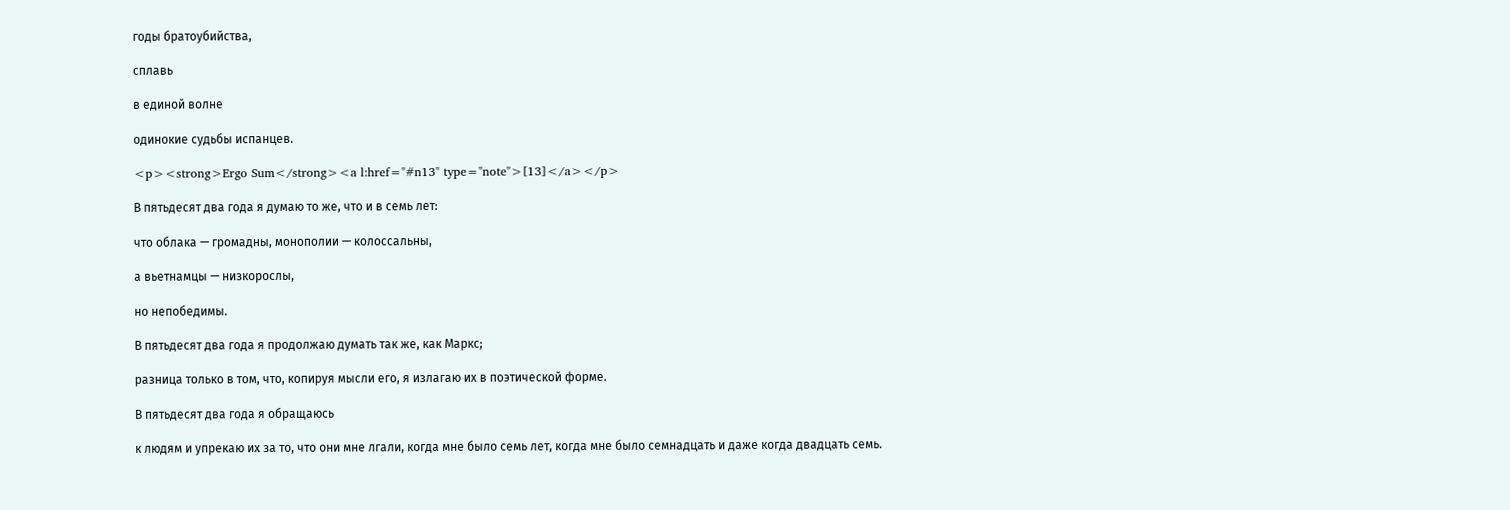годы братоубийства,

сплавь

в единой волне

одинокие судьбы испанцев.

<p><strong>Ergo Sum</strong><a l:href="#n13" type="note">[13]</a></p>

В пятьдесят два года я думаю то же, что и в семь лет:

что облака — громадны, монополии — колоссальны,

а вьетнамцы — низкорослы,

но непобедимы.

В пятьдесят два года я продолжаю думать так же, как Маркс;

разница только в том, что, копируя мысли его, я излагаю их в поэтической форме.

В пятьдесят два года я обращаюсь

к людям и упрекаю их за то, что они мне лгали, когда мне было семь лет, когда мне было семнадцать и даже когда двадцать семь.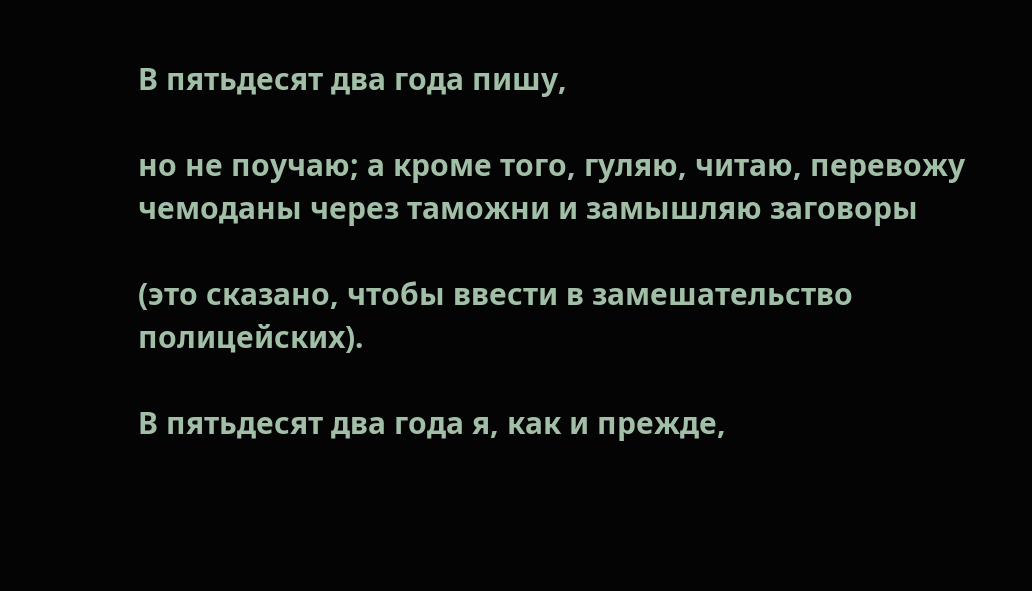В пятьдесят два года пишу,

но не поучаю; а кроме того, гуляю, читаю, перевожу чемоданы через таможни и замышляю заговоры

(это сказано, чтобы ввести в замешательство полицейских).

В пятьдесят два года я, как и прежде,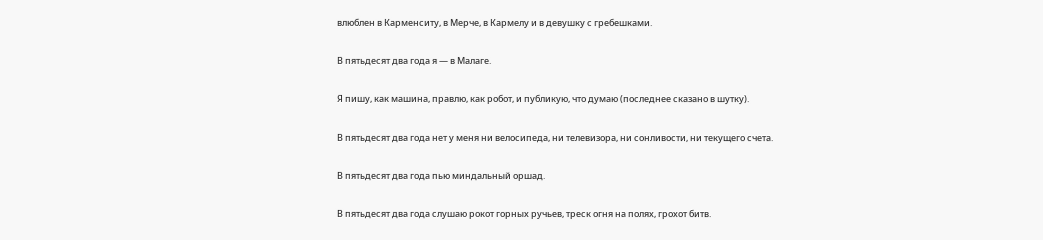влюблен в Карменситу, в Мерче, в Кармелу и в девушку с гребешками.

В пятьдесят два года я — в Малаге.

Я пишу, как машина, правлю, как робот, и публикую, что думаю (последнее сказано в шутку).

В пятьдесят два года нет у меня ни велосипеда, ни телевизора, ни сонливости, ни текущего счета.

В пятьдесят два года пью миндальный оршад.

В пятьдесят два года слушаю рокот горных ручьев, треск огня на полях, грохот битв.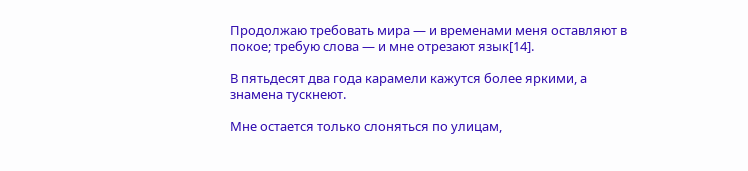Продолжаю требовать мира — и временами меня оставляют в покое; требую слова — и мне отрезают язык[14].

В пятьдесят два года карамели кажутся более яркими, а знамена тускнеют.

Мне остается только слоняться по улицам,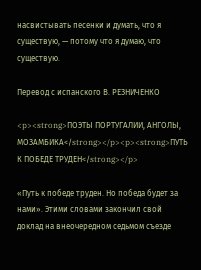насвистывать песенки и думать, что я существую, — потому что я думаю, что существую.

Перевод с испанского В. РЕЗНИЧЕНКО

<p><strong>ПОЭТЫ ПОРТУГАЛИИ, АНГОЛЫ, МОЗАМБИКА</strong></p><p><strong>ПУТЬ К ПОБЕДЕ ТРУДЕН</strong></p>

«Путь к победе труден. Но победа будет за нами». Этими словами закончил свой доклад на внеочередном седьмом съезде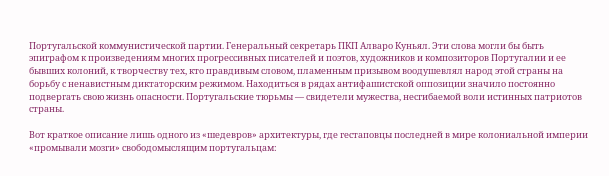Португальской коммунистической партии. Генеральный секретарь ПКП Алваро Куньял. Эти слова могли бы быть эпиграфом к произведениям многих прогрессивных писателей и поэтов, художников и композиторов Португалии и ее бывших колоний, к творчеству тех, кто правдивым словом, пламенным призывом воодушевлял народ этой страны на борьбу с ненавистным диктаторским режимом. Находиться в рядах антифашистской оппозиции значило постоянно подвергать свою жизнь опасности. Португальские тюрьмы — свидетели мужества, несгибаемой воли истинных патриотов страны.

Вот краткое описание лишь одного из «шедевров» архитектуры, где гестаповцы последней в мире колониальной империи «промывали мозги» свободомыслящим португальцам: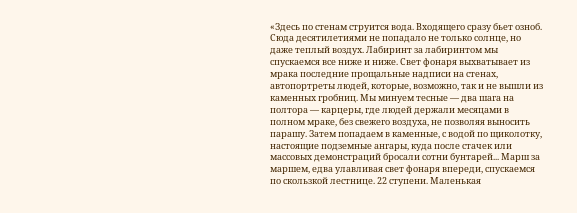«Здесь по стенам струится вода. Входящего сразу бьет озноб. Сюда десятилетиями не попадало не только солнце, но даже теплый воздух. Лабиринт за лабиринтом мы спускаемся все ниже и ниже. Свет фонаря выхватывает из мрака последние прощальные надписи на стенах, автопортреты людей, которые, возможно, так и не вышли из каменных гробниц. Мы минуем тесные — два шага на полтора — карцеры, где людей держали месяцами в полном мраке, без свежего воздуха, не позволяя выносить парашу. Затем попадаем в каменные, с водой по щиколотку, настоящие подземные ангары, куда после стачек или массовых демонстраций бросали сотни бунтарей... Марш за маршем, едва улавливая свет фонаря впереди, спускаемся по скользкой лестнице. 22 ступени. Маленькая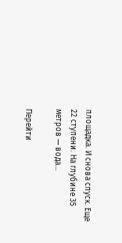площадка. И снова спуск. Еще 22 ступени. На глубине 35 метров — вода...

Перейти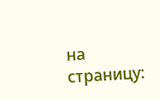на страницу: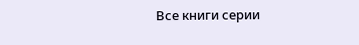Все книги серии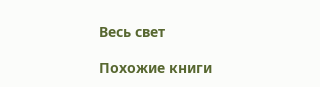Весь свет

Похожие книги